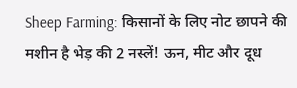Sheep Farming: किसानों के लिए नोट छापने की मशीन है भेड़ की 2 नस्लें! ऊन, मीट और दूध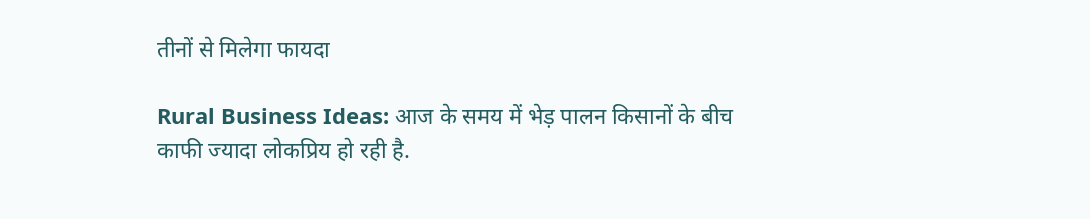तीनों से मिलेगा फायदा

Rural Business Ideas: आज के समय में भेड़ पालन किसानों के बीच काफी ज्यादा लोकप्रिय हो रही है.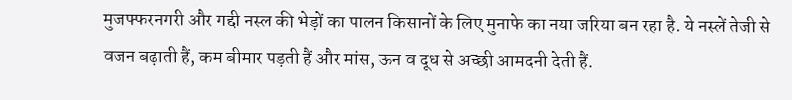मुजफ्फरनगरी और गद्दी नस्ल की भेड़ों का पालन किसानों के लिए मुनाफे का नया जरिया बन रहा है. ये नस्लें तेजी से वजन बढ़ाती हैं, कम बीमार पड़ती हैं और मांस, ऊन व दूध से अच्छी आमदनी देती हैं.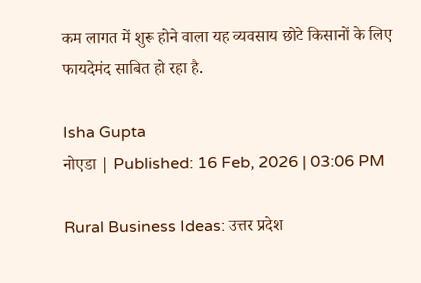कम लागत में शुरू होने वाला यह व्यवसाय छोटे किसानों के लिए फायदेमंद साबित हो रहा है.

Isha Gupta
नोएडा | Published: 16 Feb, 2026 | 03:06 PM

Rural Business Ideas: उत्तर प्रदेश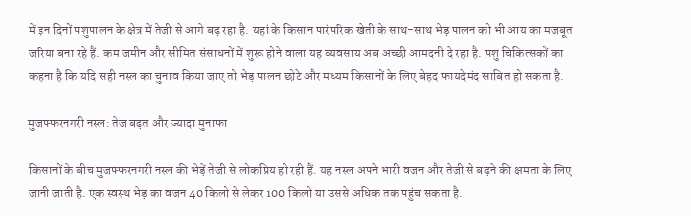में इन दिनों पशुपालन के क्षेत्र में तेजी से आगे बढ़ रहा है. यहां के किसान पारंपरिक खेती के साथ-साथ भेड़ पालन को भी आय का मजबूत जरिया बना रहे हैं. कम जमीन और सीमित संसाधनों में शुरू होने वाला यह व्यवसाय अब अच्छी आमदनी दे रहा है. पशु चिकित्सकों का कहना है कि यदि सही नस्ल का चुनाव किया जाए तो भेड़ पालन छोटे और मध्यम किसानों के लिए बेहद फायदेमंद साबित हो सकता है.

मुजफ्फरनगरी नस्ल: तेज बढ़त और ज्यादा मुनाफा

किसानों के बीच मुजफ्फरनगरी नस्ल की भेड़ें तेजी से लोकप्रिय हो रही हैं. यह नस्ल अपने भारी वजन और तेजी से बढ़ने की क्षमता के लिए जानी जाती है. एक स्वस्थ भेड़ का वजन 40 किलो से लेकर 100 किलो या उससे अधिक तक पहुंच सकता है.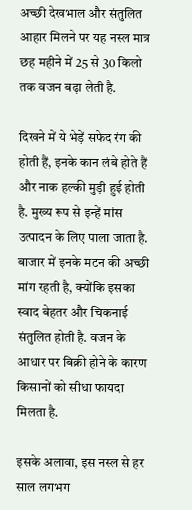अच्छी देखभाल और संतुलित आहार मिलने पर यह नस्ल मात्र छह महीने में 25 से 30 किलो तक वजन बढ़ा लेती है.

दिखने में ये भेड़ें सफेद रंग की होती हैं, इनके कान लंबे होते हैं और नाक हल्की मुड़ी हुई होती है. मुख्य रूप से इन्हें मांस उत्पादन के लिए पाला जाता है. बाजार में इनके मटन की अच्छी मांग रहती है, क्योंकि इसका स्वाद बेहतर और चिकनाई संतुलित होती है. वजन के आधार पर बिक्री होने के कारण किसानों को सीधा फायदा मिलता है.

इसके अलावा, इस नस्ल से हर साल लगभग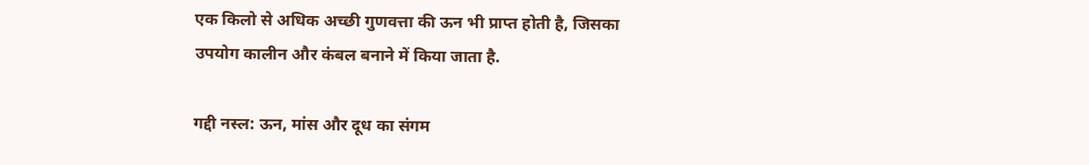एक किलो से अधिक अच्छी गुणवत्ता की ऊन भी प्राप्त होती है, जिसका उपयोग कालीन और कंबल बनाने में किया जाता है.

गद्दी नस्ल: ऊन, मांस और दूध का संगम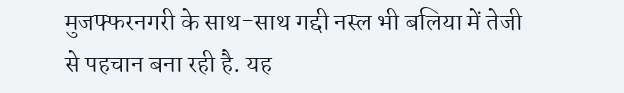मुजफ्फरनगरी के साथ-साथ गद्दी नस्ल भी बलिया में तेजी से पहचान बना रही है. यह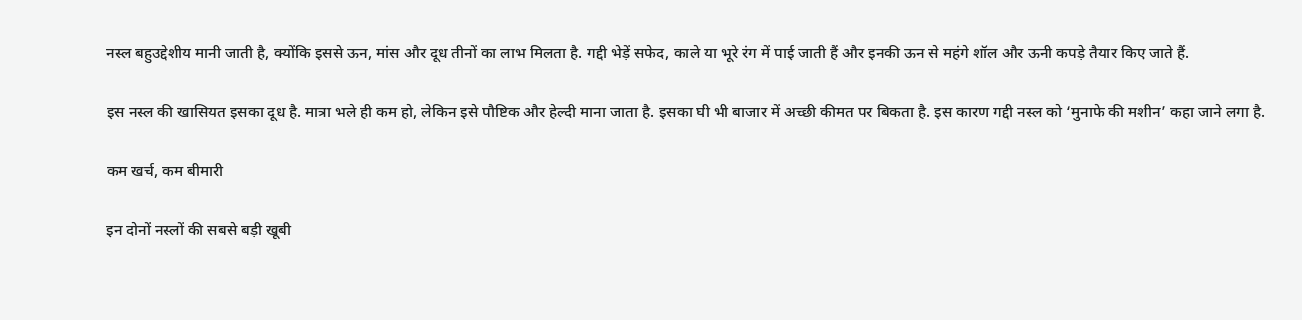नस्ल बहुउद्देशीय मानी जाती है, क्योंकि इससे ऊन, मांस और दूध तीनों का लाभ मिलता है. गद्दी भेड़ें सफेद, काले या भूरे रंग में पाई जाती हैं और इनकी ऊन से महंगे शॉल और ऊनी कपड़े तैयार किए जाते हैं.

इस नस्ल की खासियत इसका दूध है. मात्रा भले ही कम हो, लेकिन इसे पौष्टिक और हेल्दी माना जाता है. इसका घी भी बाजार में अच्छी कीमत पर बिकता है. इस कारण गद्दी नस्ल को ‘मुनाफे की मशीन’ कहा जाने लगा है.

कम खर्च, कम बीमारी

इन दोनों नस्लों की सबसे बड़ी खूबी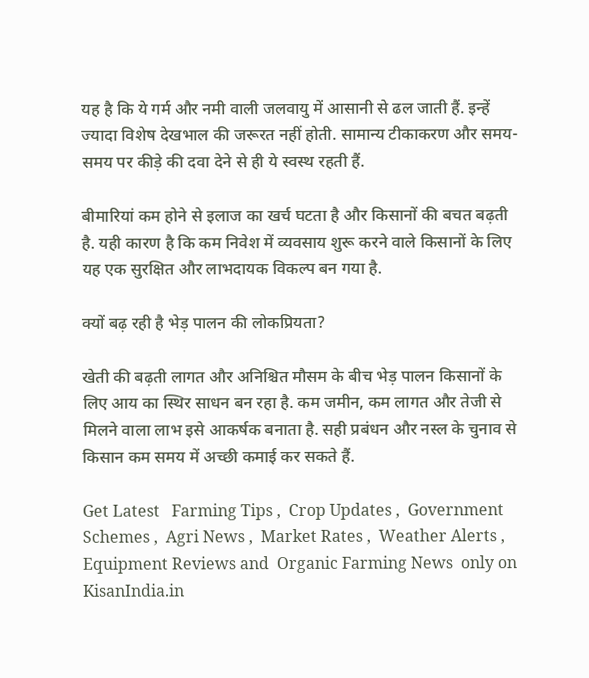यह है कि ये गर्म और नमी वाली जलवायु में आसानी से ढल जाती हैं. इन्हें ज्यादा विशेष देखभाल की जरूरत नहीं होती. सामान्य टीकाकरण और समय-समय पर कीड़े की दवा देने से ही ये स्वस्थ रहती हैं.

बीमारियां कम होने से इलाज का खर्च घटता है और किसानों की बचत बढ़ती है. यही कारण है कि कम निवेश में व्यवसाय शुरू करने वाले किसानों के लिए यह एक सुरक्षित और लाभदायक विकल्प बन गया है.

क्यों बढ़ रही है भेड़ पालन की लोकप्रियता?

खेती की बढ़ती लागत और अनिश्चित मौसम के बीच भेड़ पालन किसानों के लिए आय का स्थिर साधन बन रहा है. कम जमीन, कम लागत और तेजी से मिलने वाला लाभ इसे आकर्षक बनाता है. सही प्रबंधन और नस्ल के चुनाव से किसान कम समय में अच्छी कमाई कर सकते हैं.

Get Latest   Farming Tips ,  Crop Updates ,  Government Schemes ,  Agri News ,  Market Rates ,  Weather Alerts ,  Equipment Reviews and  Organic Farming News  only on KisanIndia.in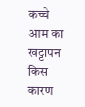कच्चे आम का खट्टापन किस कारण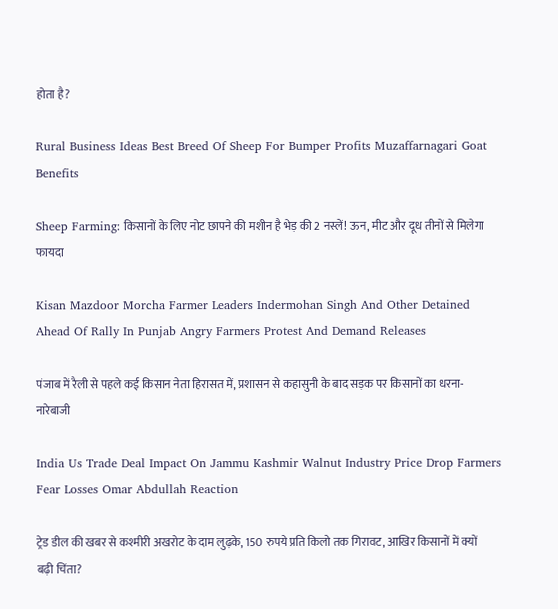होता है?

Rural Business Ideas Best Breed Of Sheep For Bumper Profits Muzaffarnagari Goat Benefits

Sheep Farming: किसानों के लिए नोट छापने की मशीन है भेड़ की 2 नस्लें! ऊन, मीट और दूध तीनों से मिलेगा फायदा

Kisan Mazdoor Morcha Farmer Leaders Indermohan Singh And Other Detained Ahead Of Rally In Punjab Angry Farmers Protest And Demand Releases

पंजाब में रैली से पहले कई किसान नेता हिरासत में, प्रशासन से कहासुनी के बाद सड़क पर किसानों का धरना-नारेबाजी

India Us Trade Deal Impact On Jammu Kashmir Walnut Industry Price Drop Farmers Fear Losses Omar Abdullah Reaction

ट्रेड डील की खबर से कश्मीरी अखरोट के दाम लुढ़के, 150 रुपये प्रति किलो तक गिरावट, आखिर किसानों में क्यों बढ़ी चिंता?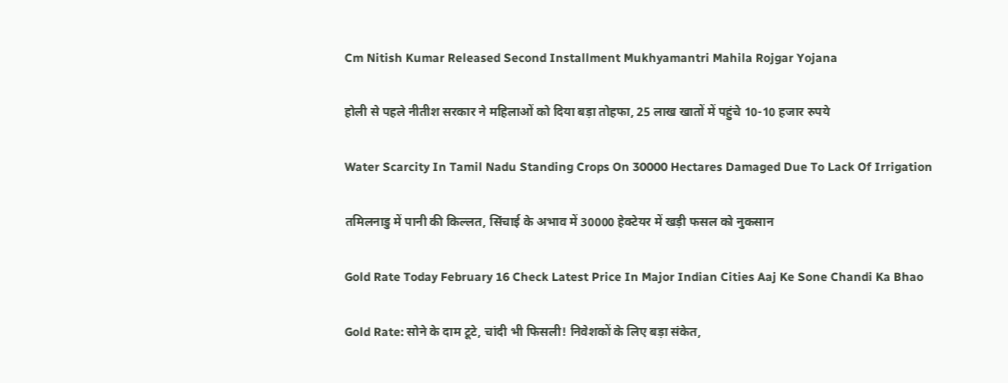Cm Nitish Kumar Released Second Installment Mukhyamantri Mahila Rojgar Yojana

होली से पहले नीतीश सरकार ने महिलाओं को दिया बड़ा तोहफा, 25 लाख खातों में पहुंचे 10-10 हजार रुपये

Water Scarcity In Tamil Nadu Standing Crops On 30000 Hectares Damaged Due To Lack Of Irrigation

तमिलनाडु में पानी की किल्लत, सिंचाई के अभाव में 30000 हेक्टेयर में खड़ी फसल को नुकसान

Gold Rate Today February 16 Check Latest Price In Major Indian Cities Aaj Ke Sone Chandi Ka Bhao

Gold Rate: सोने के दाम टूटे, चांदी भी फिसली! निवेशकों के लिए बड़ा संकेत,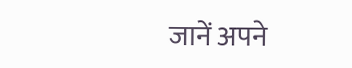जानें अपने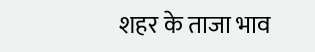शहर के ताजा भाव